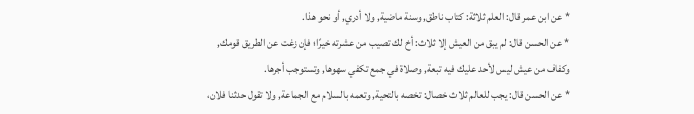* عن ابن عمر قال: العلم ثلاثة: كتاب ناطق, وسنة ماضية, ولا أدري, أو نحو هذا.
* عن الحسن قال: لم يبق من العيش إلا ثلاث: أخ لك تصيب من عشرته خيرًا؛ فإن زغت عن الطريق قومك, وكفاف من عيش ليس لأحد عليك فيه تبعة, وصلاة في جمع تكفي سهوها, وتستوجب أجرها.
* عن الحسن قال: يجب للعالم ثلاث خصال: تخصه بالتحية, وتعمه بالسلام مع الجماعة, ولا تقول حدثنا فلان،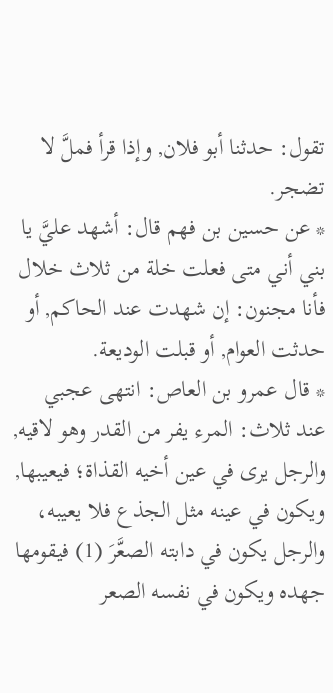تقول: حدثنا أبو فلان, وإذا قرأ فملَّ لا تضجر.
* عن حسين بن فهم قال: أشهد عليَّ يا بني أني متى فعلت خلة من ثلاث خلال فأنا مجنون: إن شهدت عند الحاكم, أو حدثت العوام, أو قبلت الوديعة.
* قال عمرو بن العاص: انتهى عجبي عند ثلاث: المرء يفر من القدر وهو لاقيه, والرجل يرى في عين أخيه القذاة؛ فيعيبها, ويكون في عينه مثل الجذع فلا يعيبه، والرجل يكون في دابته الصعَّرَ (1) فيقومها جهده ويكون في نفسه الصعر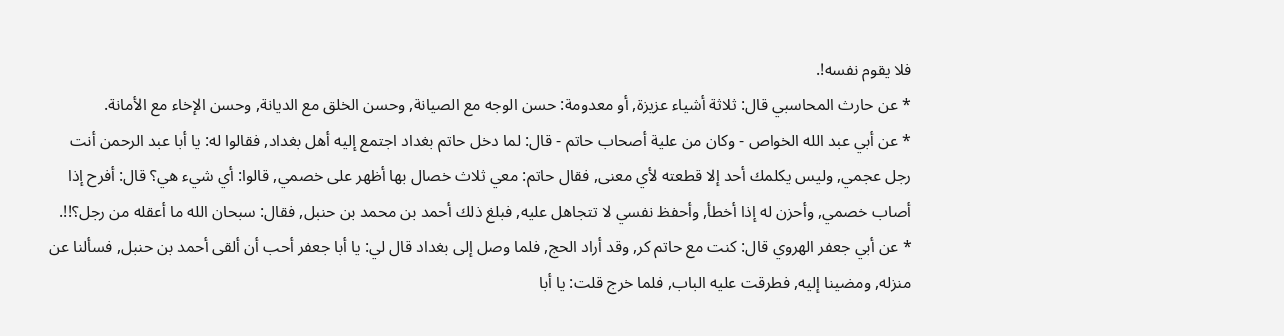فلا يقوم نفسه!.
* عن حارث المحاسبي قال: ثلاثة أشياء عزيزة, أو معدومة: حسن الوجه مع الصيانة, وحسن الخلق مع الديانة, وحسن الإخاء مع الأمانة.
* عن أبي عبد الله الخواص - وكان من علية أصحاب حاتم - قال: لما دخل حاتم بغداد اجتمع إليه أهل بغداد, فقالوا له: يا أبا عبد الرحمن أنت رجل عجمي, وليس يكلمك أحد إلا قطعته لأي معنى, فقال حاتم: معي ثلاث خصال بها أظهر على خصمي, قالوا: أي شيء هي؟ قال: أفرح إذا أصاب خصمي, وأحزن له إذا أخطأ, وأحفظ نفسي لا تتجاهل عليه, فبلغ ذلك أحمد بن محمد بن حنبل, فقال: سبحان الله ما أعقله من رجل؟!!.
* عن أبي جعفر الهروي قال: كنت مع حاتم كر, وقد أراد الحج, فلما وصل إلى بغداد قال لي: يا أبا جعفر أحب أن ألقى أحمد بن حنبل, فسألنا عن منزله, ومضينا إليه, فطرقت عليه الباب, فلما خرج قلت: يا أبا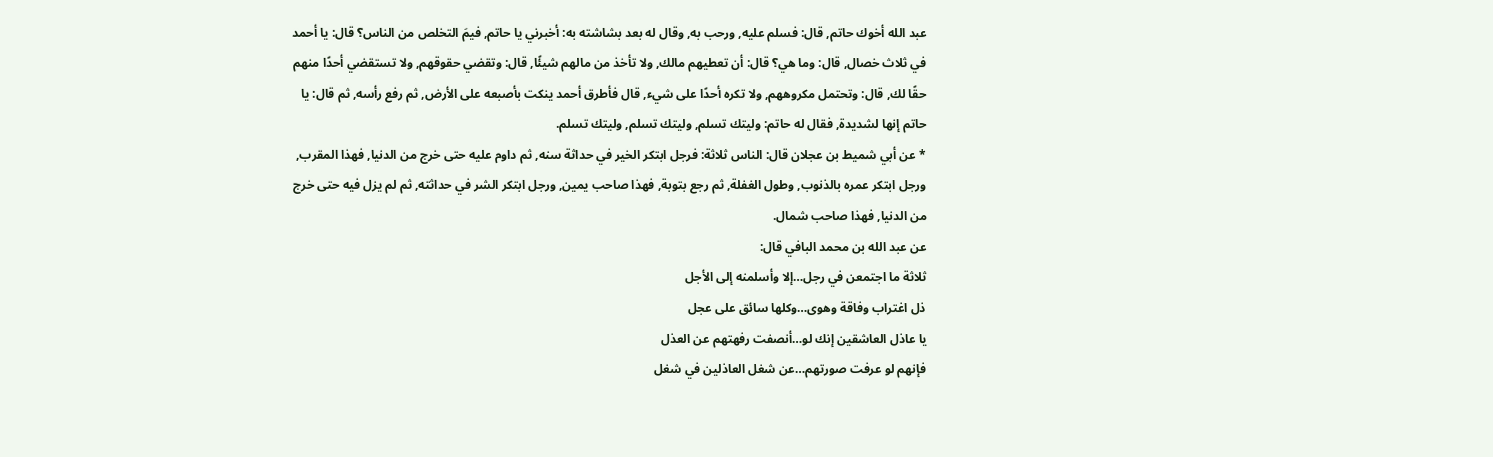عبد الله أخوك حاتم, قال: فسلم عليه, ورحب به, وقال له بعد بشاشته به: أخبرني يا حاتم, فيمَ التخلص من الناس؟ قال: يا أحمد في ثلاث خصال, قال: وما هي؟ قال: أن تعطيهم مالك, ولا تأخذ من مالهم شيئًا, قال: وتقضي حقوقهم, ولا تستقضي أحدًا منهم حقًا لك, قال: وتحتمل مكروههم, ولا تكره أحدًا على شيء, قال فأطرق أحمد ينكت بأصبعه على الأرض, ثم رفع رأسه, ثم قال: يا حاتم إنها لشديدة, فقال له حاتم: وليتك تسلم, وليتك تسلم, وليتك تسلم.
* عن أبي شميط بن عجلان قال: الناس ثلاثة: فرجل ابتكر الخير في حداثة سنه, ثم داوم عليه حتى خرج من الدنيا, فهذا المقرب, ورجل ابتكر عمره بالذنوب, وطول الغفلة, ثم رجع بتوبة, فهذا صاحب يمين, ورجل ابتكر الشر في حداثته, ثم لم يزل فيه حتى خرج من الدنيا, فهذا صاحب شمال.
عن عبد الله بن محمد البافي قال:
ثلاثة ما اجتمعن في رجل…إلا وأسلمنه إلى الأجل
ذل اغتراب وفاقة وهوى…وكلها سائق على عجل
يا عاذل العاشقين إنك لو…أنصفت رفهتهم عن العذل
فإنهم لو عرفت صورتهم…عن شغل العاذلين في شغل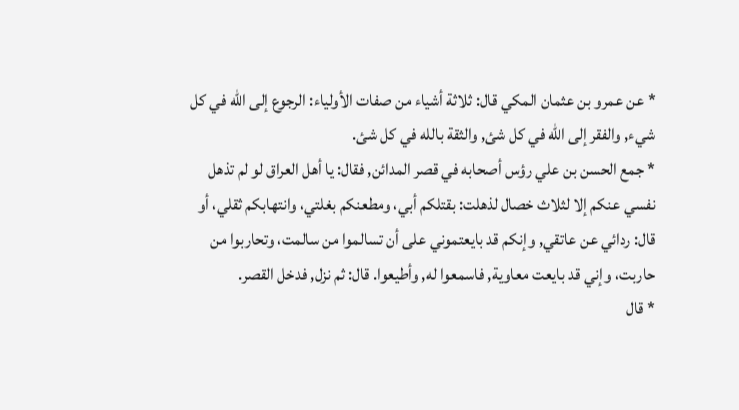* عن عمرو بن عثمان المكي قال: ثلاثة أشياء من صفات الأولياء: الرجوع إلى الله في كل شيء, والفقر إلى الله في كل شئ, والثقة بالله في كل شئ.
* جمع الحسن بن علي رؤس أصحابه في قصر المدائن, فقال: يا أهل العراق لو لم تذهل نفسي عنكم إلا لثلاث خصال لذهلت: بقتلكم أبي، ومطعنكم بغلتي، وانتهابكم ثقلي، أو قال: ردائي عن عاتقي, وإنكم قد بايعتموني على أن تسالموا من سالمت، وتحاربوا من حاربت، وإني قد بايعت معاوية, فاسمعوا له, وأطيعوا. قال: ثم نزل, فدخل القصر.
* قال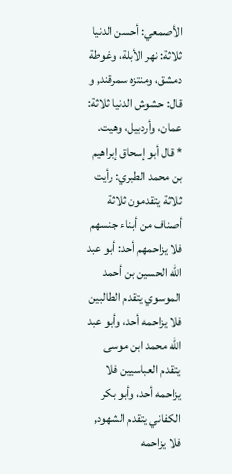الأصمعي: أحسن الدنيا ثلاثة: نهر الأبلة، وغوطة دمشق، ومنتزه سمرقند, و قال: حشوش الدنيا ثلاثة: عمان، وأردبيل، وهيت.
* قال أبو إسحاق إبراهيم بن محمد الطبري: رأيت ثلاثة يتقدمون ثلاثة أصناف من أبناء جنسهم فلا يزاحمهم أحد: أبو عبد الله الحسين بن أحمد الموسوي يتقدم الطالبين فلا يزاحمه أحد، وأبو عبد الله محمد ابن موسى يتقدم العباسيين فلا يزاحمه أحد، وأبو بكر الكفاني يتقدم الشهود, فلا يزاحمه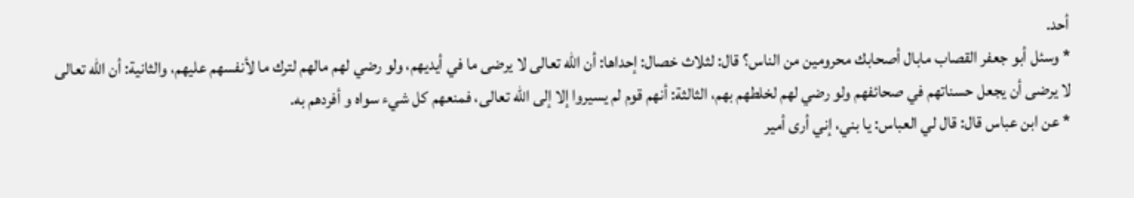أحد.
* وسئل أبو جعفر القصاب مابال أصحابك محرومين من الناس؟ قال: لثلاث خصال: إحداها: أن الله تعالى لا يرضى ما في أيديهم، ولو رضي لهم مالهم لترك ما لأنفسهم عليهم، والثانية: أن الله تعالى لا يرضى أن يجعل حسناتهم في صحائفهم ولو رضي لهم لخلطهم بهم، الثالثة: أنهم قوم لم يسيروا إلا إلى الله تعالى، فمنعهم كل شيء سواه و أفردهم به.
* عن ابن عباس قال: قال لي العباس: يا بني، إني أرى أمير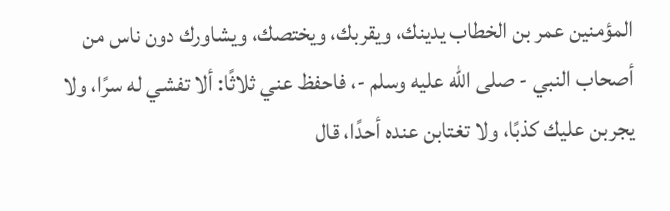المؤمنين عمر بن الخطاب يدينك، ويقربك، ويختصك، ويشاورك دون ناس من أصحاب النبي - صلى الله عليه وسلم -، فاحفظ عني ثلاثًا: ألا تفشي له سرًا، ولا يجربن عليك كذبًا، ولا تغتابن عنده أحدًا، قال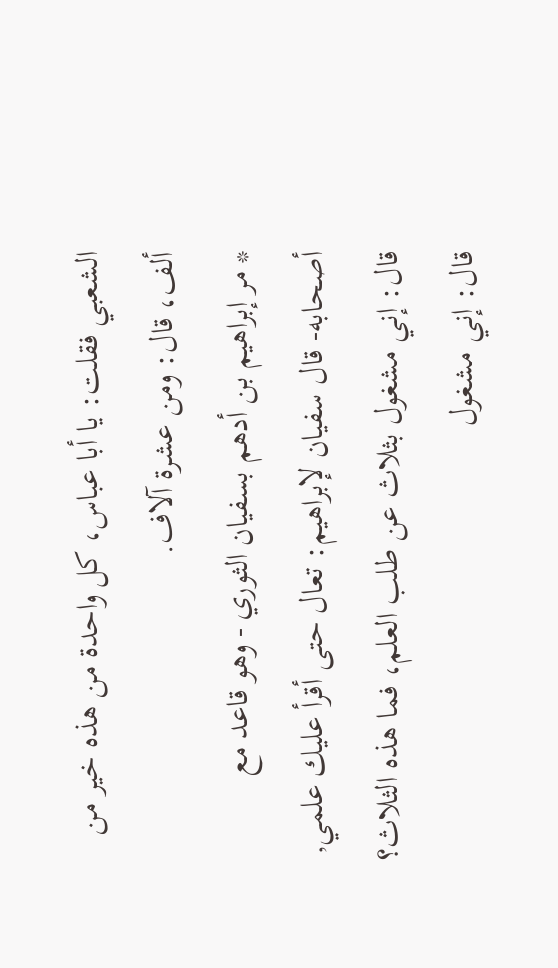الشعبي فقلت: يا أبا عباس، كل واحدة من هذه خير من ألف، قال: ومن عشرة آلاف.
* مر إبراهيم بن أدهم بسفيان الثوري - وهو قاعد مع أصحابه- قال سفيان لإبراهيم: تعال حتى أقرأ عليك علمي, قال: إني مشغول بثلاث عن طلب العلم، فما هذه الثلاث؟ قال: إني مشغول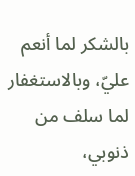بالشكر لما أنعم عليّ، وبالاستغفار لما سلف من ذنوبي،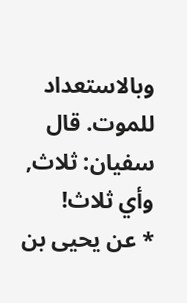وبالاستعداد للموت. قال سفيان: ثلاث, وأي ثلاث!
* عن يحيى بن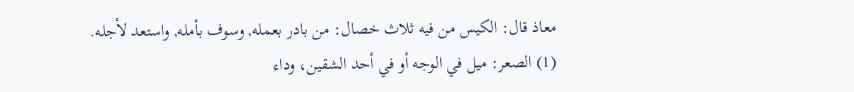معاذ قال: الكيس من فيه ثلاث خصال: من بادر بعمله, وسوف بأمله, واستعد لأجله.
(1) الصعر: ميل في الوجه أو في أحد الشقين، وداء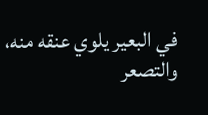في البعير يلوي عنقه منه، والتصعر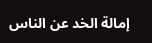إمالة الخد عن الناس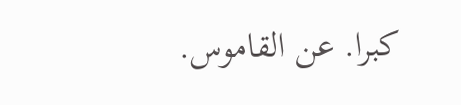كبرا. عن القاموس.